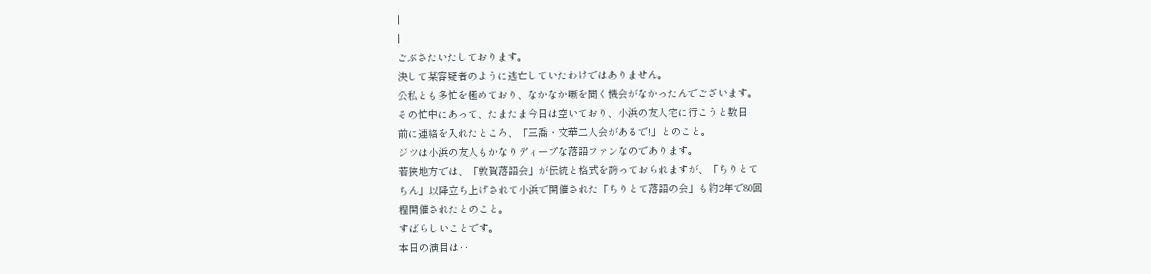|
|
ごぶさたいたしております。
決して某容疑者のように逃亡していたわけではありません。
公私とも多忙を極めており、なかなか噺を聞く機会がなかったんでございます。
その忙中にあって、たまたま今日は空いており、小浜の友人宅に行こうと数日
前に連絡を入れたところ、「三喬・文華二人会があるで!」とのこと。
ジツは小浜の友人もかなりディープな落語ファンなのであります。
若狭地方では、「敦賀落語会」が伝統と格式を誇っておられますが、「ちりとて
ちん」以降立ち上げされて小浜で開催された「ちりとて落語の会」も約2年で80回
程開催されたとのこと。
すばらしいことです。
本日の演目は‥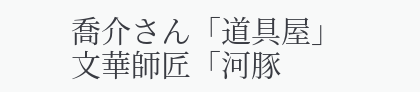喬介さん「道具屋」
文華師匠「河豚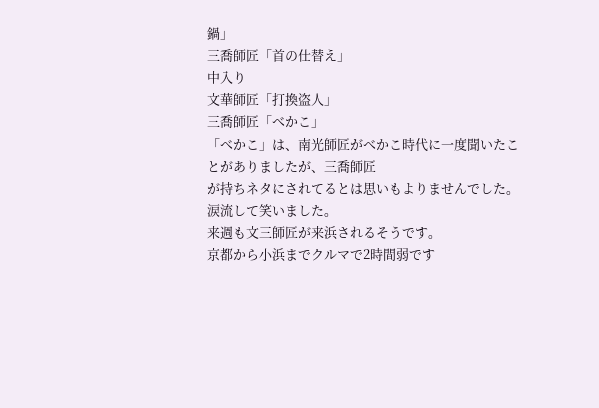鍋」
三喬師匠「首の仕替え」
中入り
文華師匠「打換盗人」
三喬師匠「べかこ」
「べかこ」は、南光師匠がべかこ時代に一度聞いたことがありましたが、三喬師匠
が持ちネタにされてるとは思いもよりませんでした。
涙流して笑いました。
来週も文三師匠が来浜されるそうです。
京都から小浜までクルマで2時間弱です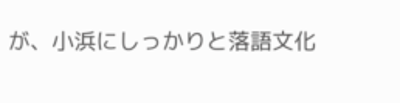が、小浜にしっかりと落語文化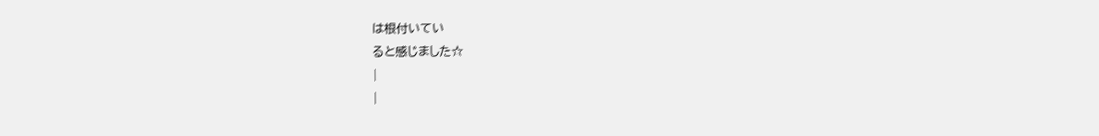は根付いてい
ると感じました☆
|
|